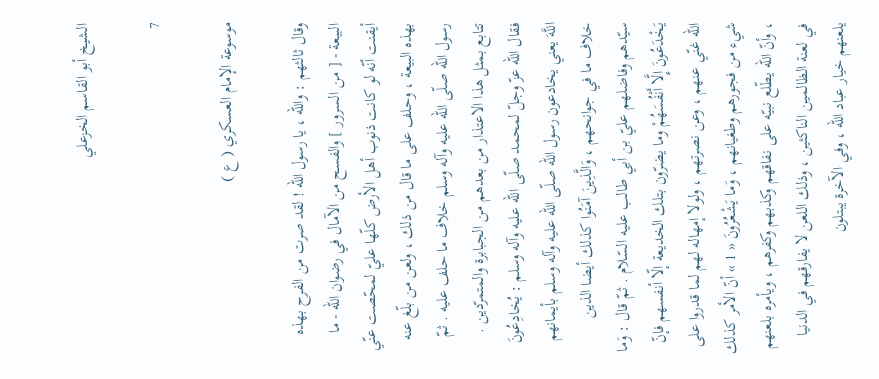الشيخ أبو القاسم الخزعلي

7

موسوعة الإمام العسكري ( ع )

وقال ثالثهم : واللّه ، يا رسول اللّه ! لقد صرت من الفرح بهذه البيعة - [ من السرور ] والفسح من الآمال في رضوان اللّه - ما أيقنت أنّه لو كانت ذنوب أهل الأرض كلّها عليّ لمحّصت عنّي بهذه البيعة ، وحلف على ما قال من ذلك ، ولعن من بلّغ عنه رسول اللّه صلّى اللّه عليه وآله وسلم خلاف ما حلف عليه . ثمّ تتابع بمثل هذا الاعتذار من بعدهم من الجبابرة والمتمرّدين . فقال اللّه عزّ وجلّ لمحمد صلّى اللّه عليه وآله وسلم : يُخادِعُونَ اللَّهَ يعني يخادعون رسول اللّه صلّى اللّه عليه وآله وسلم بأيمانهم خلاف ما في جوانحهم ، وَالَّذِينَ آمَنُوا كذلك أيضا الذين سيّدهم وفاضلهم عليّ بن أبي طالب عليه السّلام . ثمّ قال : وَما يَخْدَعُونَ إِلَّا أَنْفُسَهُمْ وما يضرّون بتلك الخديعة إلّا أنفسهم فإنّ اللّه غنّي عنهم ، وعن نصرتهم ، ولولا إمهاله لهم لما قدروا على شيء من فجورهم وطغيانهم ، وَما يَشْعُرُونَ « 1 » أنّ الأمر كذلك ، وأنّ اللّه يطّلع نبيّه على نفاقهم وكذبهم وكفرهم ، ويأمره بلعنهم في لعنة الظالمين الناكثين ، وذلك اللعن لا يفارقهم في الدنيا يلعنهم خيار عباد اللّه ، وفي الآخرة يبتلون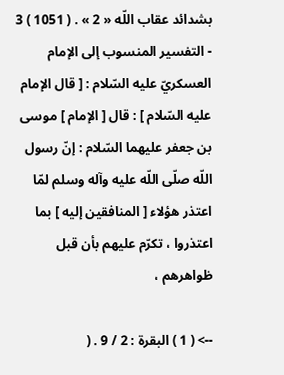بشدائد عقاب اللّه « 2 » . ( 1051 ) 3 - التفسير المنسوب إلى الإمام العسكريّ عليه السّلام : [ قال الإمام عليه السّلام ] : قال [ الإمام ] موسى بن جعفر عليهما السّلام : إنّ رسول اللّه صلّى اللّه عليه وآله وسلم لمّا اعتذر هؤلاء [ المنافقين إليه ] بما اعتذروا ، تكرّم عليهم بأن قبل ظواهرهم ،

--> ( 1 ) البقرة : 2 / 9 . (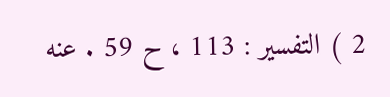2 ) التفسير : 113 ، ح 59 . عنه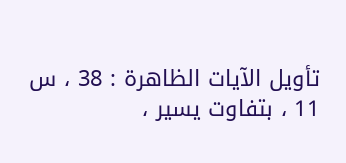تأويل الآيات الظاهرة : 38 ، س 11 ، بتفاوت يسير ،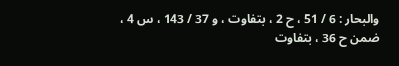والبحار : 6 / 51 ، ح 2 ، بتفاوت ، و 37 / 143 ، س 4 ، ضمن ح 36 ، بتفاوت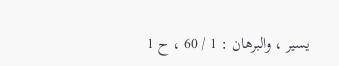يسير ، والبرهان : 1 / 60 ، ح 1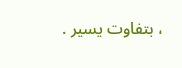، بتفاوت يسير .